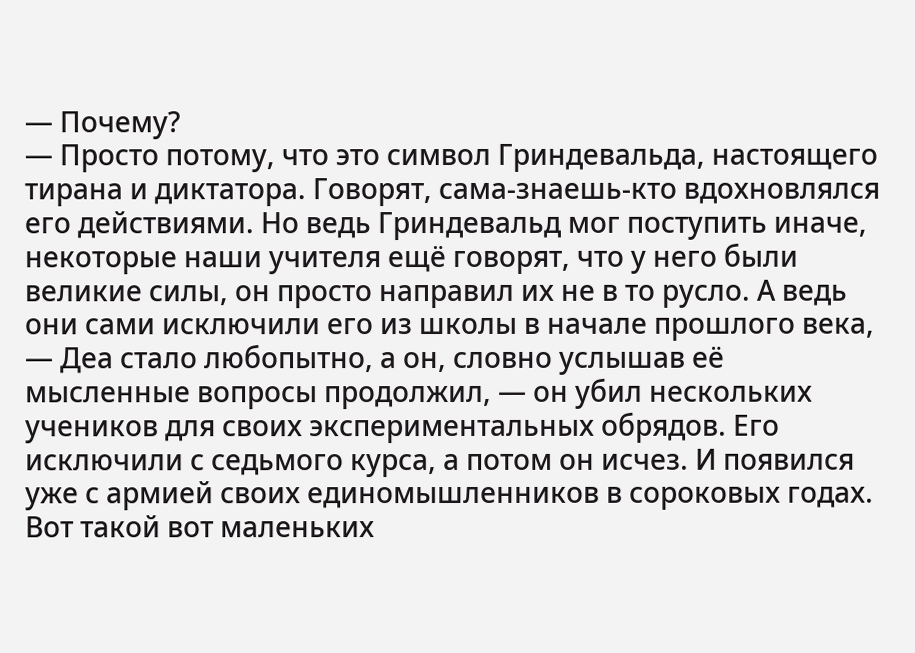— Почему?
— Просто потому, что это символ Гриндевальда, настоящего тирана и диктатора. Говорят, сама-знаешь-кто вдохновлялся его действиями. Но ведь Гриндевальд мог поступить иначе, некоторые наши учителя ещё говорят, что у него были великие силы, он просто направил их не в то русло. А ведь они сами исключили его из школы в начале прошлого века, — Деа стало любопытно, а он, словно услышав её мысленные вопросы продолжил, — он убил нескольких учеников для своих экспериментальных обрядов. Его исключили с седьмого курса, а потом он исчез. И появился уже с армией своих единомышленников в сороковых годах. Вот такой вот маленьких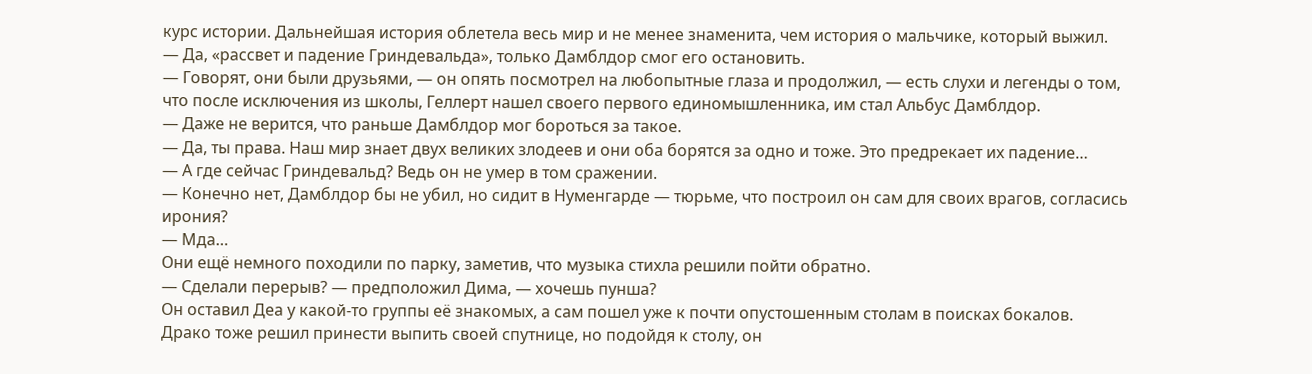курс истории. Дальнейшая история облетела весь мир и не менее знаменита, чем история о мальчике, который выжил.
— Да, «рассвет и падение Гриндевальда», только Дамблдор смог его остановить.
— Говорят, они были друзьями, — он опять посмотрел на любопытные глаза и продолжил, — есть слухи и легенды о том, что после исключения из школы, Геллерт нашел своего первого единомышленника, им стал Альбус Дамблдор.
— Даже не верится, что раньше Дамблдор мог бороться за такое.
— Да, ты права. Наш мир знает двух великих злодеев и они оба борятся за одно и тоже. Это предрекает их падение…
— А где сейчас Гриндевальд? Ведь он не умер в том сражении.
— Конечно нет, Дамблдор бы не убил, но сидит в Нуменгарде — тюрьме, что построил он сам для своих врагов, согласись ирония?
— Мда…
Они ещё немного походили по парку, заметив, что музыка стихла решили пойти обратно.
— Сделали перерыв? — предположил Дима, — хочешь пунша?
Он оставил Деа у какой-то группы её знакомых, а сам пошел уже к почти опустошенным столам в поисках бокалов.
Драко тоже решил принести выпить своей спутнице, но подойдя к столу, он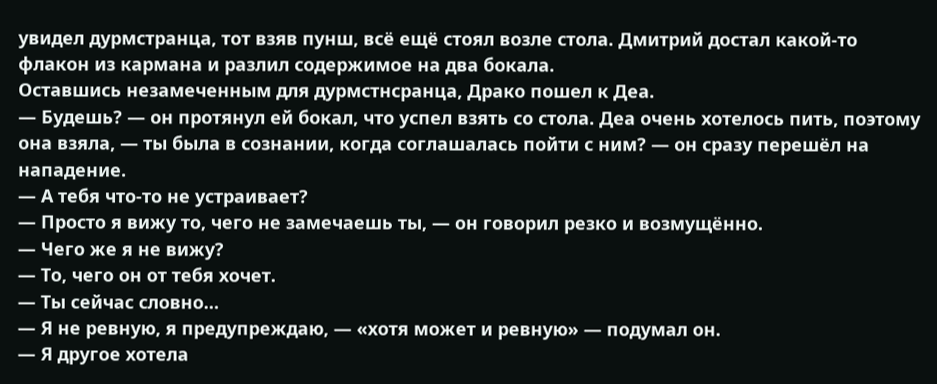увидел дурмстранца, тот взяв пунш, всё ещё стоял возле стола. Дмитрий достал какой-то флакон из кармана и разлил содержимое на два бокала.
Оставшись незамеченным для дурмстнсранца, Драко пошел к Деа.
— Будешь? — он протянул ей бокал, что успел взять со стола. Деа очень хотелось пить, поэтому она взяла, — ты была в сознании, когда соглашалась пойти с ним? — он сразу перешёл на нападение.
— А тебя что-то не устраивает?
— Просто я вижу то, чего не замечаешь ты, — он говорил резко и возмущённо.
— Чего же я не вижу?
— То, чего он от тебя хочет.
— Ты сейчас словно…
— Я не ревную, я предупреждаю, — «хотя может и ревную» — подумал он.
— Я другое хотела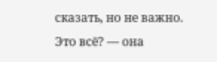сказать, но не важно. Это всё? — она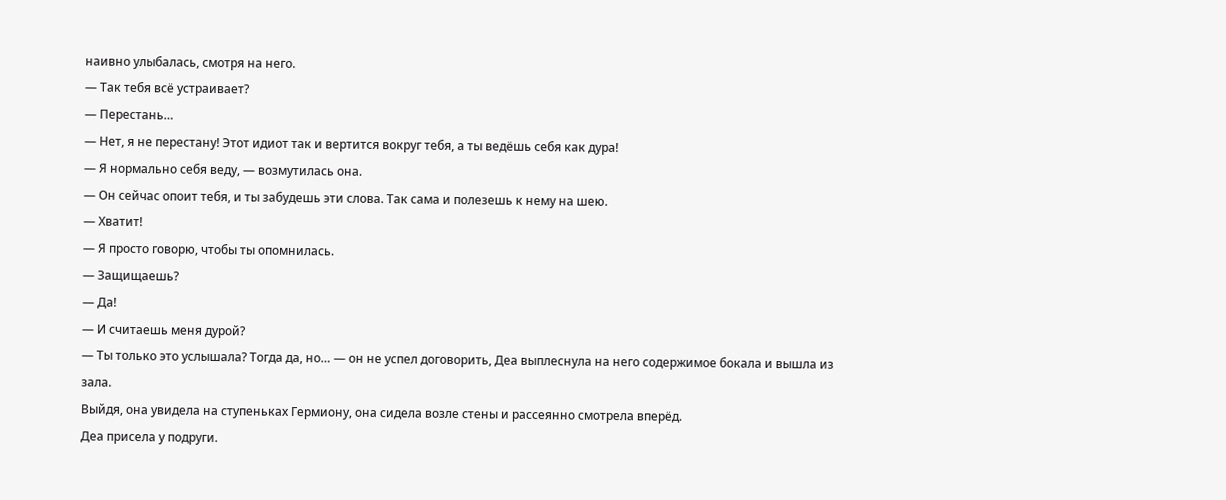наивно улыбалась, смотря на него.
— Так тебя всё устраивает?
— Перестань…
— Нет, я не перестану! Этот идиот так и вертится вокруг тебя, а ты ведёшь себя как дура!
— Я нормально себя веду, — возмутилась она.
— Он сейчас опоит тебя, и ты забудешь эти слова. Так сама и полезешь к нему на шею.
— Хватит!
— Я просто говорю, чтобы ты опомнилась.
— Защищаешь?
— Да!
— И считаешь меня дурой?
— Ты только это услышала? Тогда да, но… — он не успел договорить, Деа выплеснула на него содержимое бокала и вышла из зала.
Выйдя, она увидела на ступеньках Гермиону, она сидела возле стены и рассеянно смотрела вперёд.
Деа присела у подруги.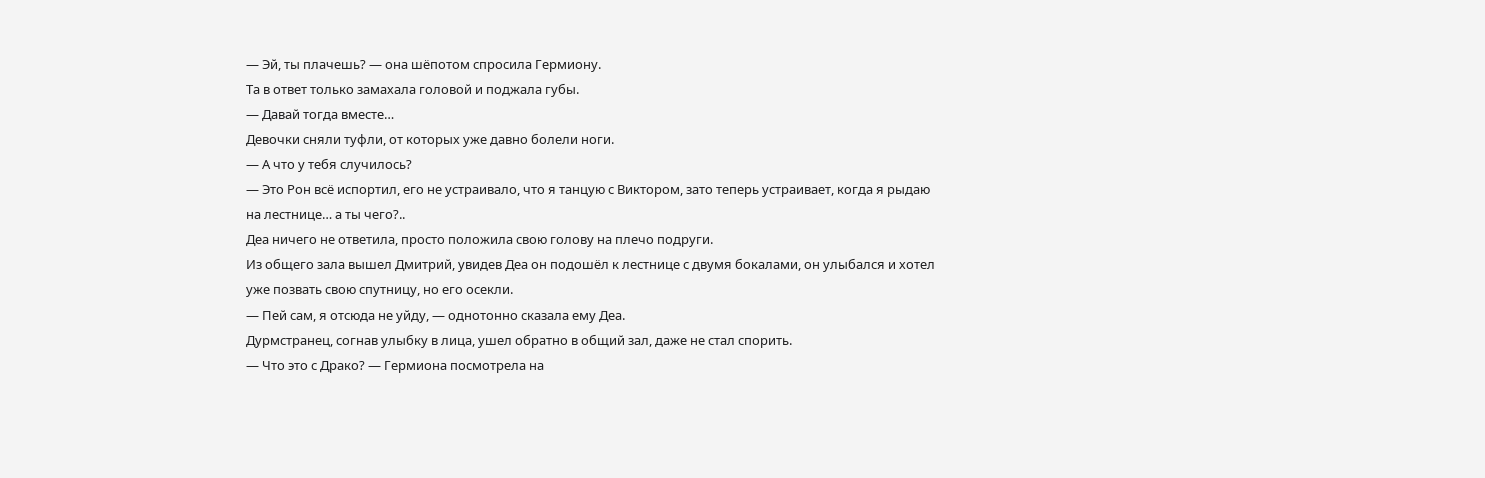— Эй, ты плачешь? — она шёпотом спросила Гермиону.
Та в ответ только замахала головой и поджала губы.
— Давай тогда вместе…
Девочки сняли туфли, от которых уже давно болели ноги.
— А что у тебя случилось?
— Это Рон всё испортил, его не устраивало, что я танцую с Виктором, зато теперь устраивает, когда я рыдаю на лестнице… а ты чего?..
Деа ничего не ответила, просто положила свою голову на плечо подруги.
Из общего зала вышел Дмитрий, увидев Деа он подошёл к лестнице с двумя бокалами, он улыбался и хотел уже позвать свою спутницу, но его осекли.
— Пей сам, я отсюда не уйду, — однотонно сказала ему Деа.
Дурмстранец, согнав улыбку в лица, ушел обратно в общий зал, даже не стал спорить.
— Что это с Драко? — Гермиона посмотрела на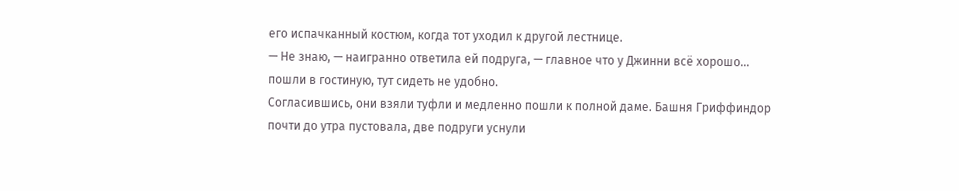его испачканный костюм, когда тот уходил к другой лестнице.
— Не знаю, — наигранно ответила ей подруга, — главное что у Джинни всё хорошо… пошли в гостиную, тут сидеть не удобно.
Согласившись, они взяли туфли и медленно пошли к полной даме. Башня Гриффиндор почти до утра пустовала, две подруги уснули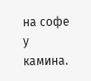на софе у камина.